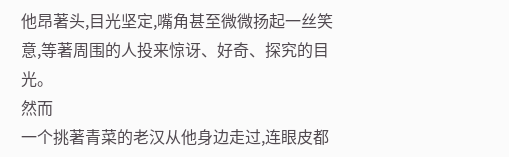他昂著头,目光坚定,嘴角甚至微微扬起一丝笑意,等著周围的人投来惊讶、好奇、探究的目光。
然而
一个挑著青菜的老汉从他身边走过,连眼皮都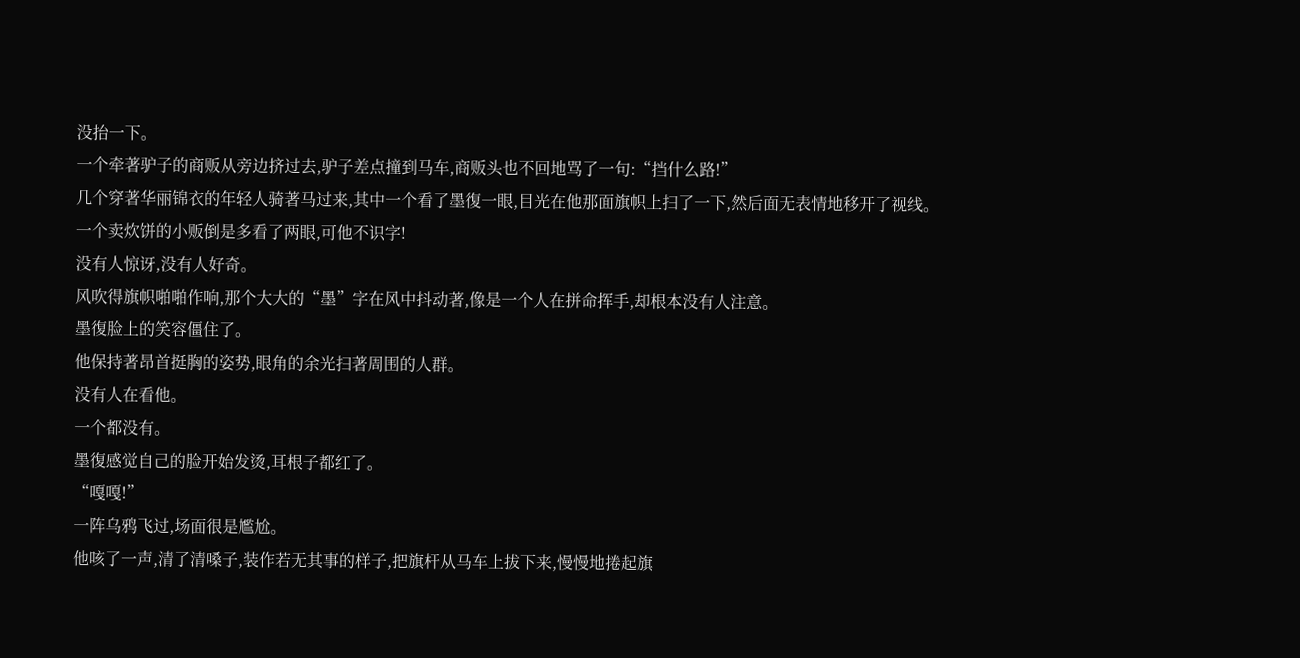没抬一下。
一个牵著驴子的商贩从旁边挤过去,驴子差点撞到马车,商贩头也不回地骂了一句:“挡什么路!”
几个穿著华丽锦衣的年轻人骑著马过来,其中一个看了墨復一眼,目光在他那面旗帜上扫了一下,然后面无表情地移开了视线。
一个卖炊饼的小贩倒是多看了两眼,可他不识字!
没有人惊讶,没有人好奇。
风吹得旗帜啪啪作响,那个大大的“墨”字在风中抖动著,像是一个人在拼命挥手,却根本没有人注意。
墨復脸上的笑容僵住了。
他保持著昂首挺胸的姿势,眼角的余光扫著周围的人群。
没有人在看他。
一个都没有。
墨復感觉自己的脸开始发烫,耳根子都红了。
“嘎嘎!”
一阵乌鸦飞过,场面很是尷尬。
他咳了一声,清了清嗓子,装作若无其事的样子,把旗杆从马车上拔下来,慢慢地捲起旗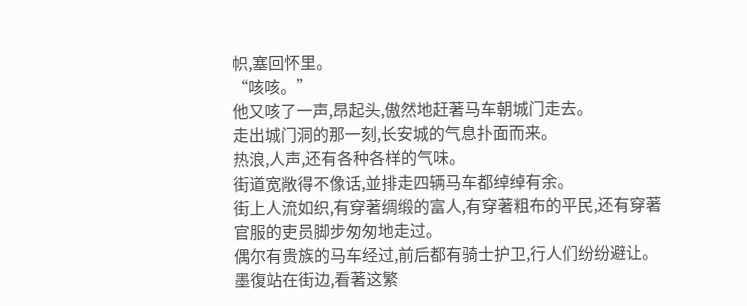帜,塞回怀里。
“咳咳。”
他又咳了一声,昂起头,傲然地赶著马车朝城门走去。
走出城门洞的那一刻,长安城的气息扑面而来。
热浪,人声,还有各种各样的气味。
街道宽敞得不像话,並排走四辆马车都绰绰有余。
街上人流如织,有穿著绸缎的富人,有穿著粗布的平民,还有穿著官服的吏员脚步匆匆地走过。
偶尔有贵族的马车经过,前后都有骑士护卫,行人们纷纷避让。
墨復站在街边,看著这繁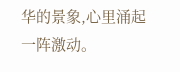华的景象,心里涌起一阵激动。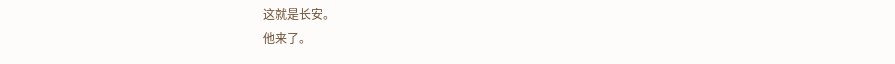这就是长安。
他来了。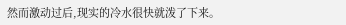然而激动过后,现实的冷水很快就泼了下来。